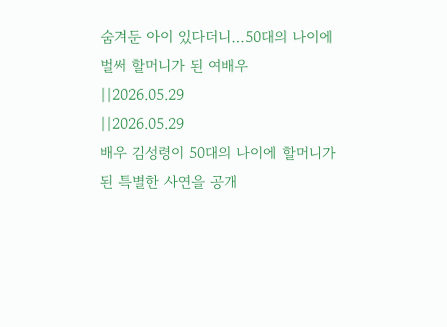숨겨둔 아이 있다더니…50대의 나이에 벌써 할머니가 된 여배우
||2026.05.29
||2026.05.29
배우 김성령이 50대의 나이에 할머니가 된 특별한 사연을 공개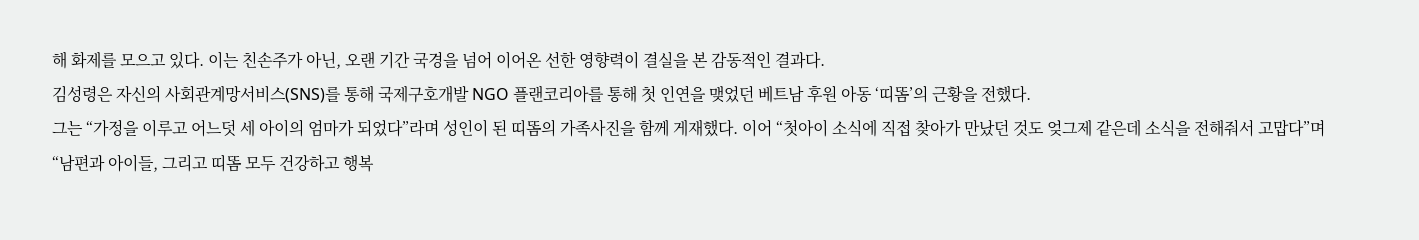해 화제를 모으고 있다. 이는 친손주가 아닌, 오랜 기간 국경을 넘어 이어온 선한 영향력이 결실을 본 감동적인 결과다.
김성령은 자신의 사회관계망서비스(SNS)를 통해 국제구호개발 NGO 플랜코리아를 통해 첫 인연을 맺었던 베트남 후원 아동 ‘띠똠’의 근황을 전했다.
그는 “가정을 이루고 어느덧 세 아이의 엄마가 되었다”라며 성인이 된 띠똠의 가족사진을 함께 게재했다. 이어 “첫아이 소식에 직접 찾아가 만났던 것도 엊그제 같은데 소식을 전해줘서 고맙다”며 “남편과 아이들, 그리고 띠똠 모두 건강하고 행복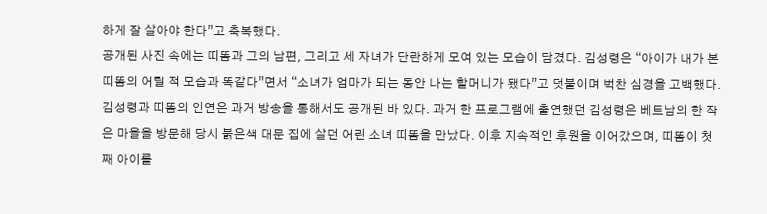하게 잘 살아야 한다”고 축복했다.
공개된 사진 속에는 띠똠과 그의 남편, 그리고 세 자녀가 단란하게 모여 있는 모습이 담겼다. 김성령은 “아이가 내가 본 띠똠의 어릴 적 모습과 똑같다”면서 “소녀가 엄마가 되는 동안 나는 할머니가 됐다”고 덧붙이며 벅찬 심경을 고백했다.
김성령과 띠똠의 인연은 과거 방송을 통해서도 공개된 바 있다. 과거 한 프로그램에 출연했던 김성령은 베트남의 한 작은 마을을 방문해 당시 붉은색 대문 집에 살던 어린 소녀 띠똠을 만났다. 이후 지속적인 후원을 이어갔으며, 띠똠이 첫째 아이를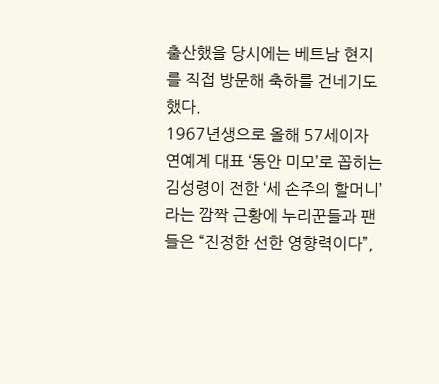출산했을 당시에는 베트남 현지를 직접 방문해 축하를 건네기도 했다.
1967년생으로 올해 57세이자 연예계 대표 ‘동안 미모’로 꼽히는 김성령이 전한 ‘세 손주의 할머니’라는 깜짝 근황에 누리꾼들과 팬들은 “진정한 선한 영향력이다”,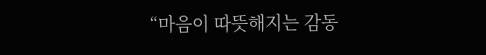“마음이 따뜻해지는 감동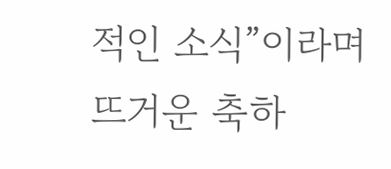적인 소식”이라며 뜨거운 축하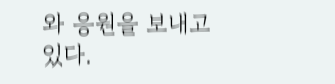와 응원을 보내고 있다.